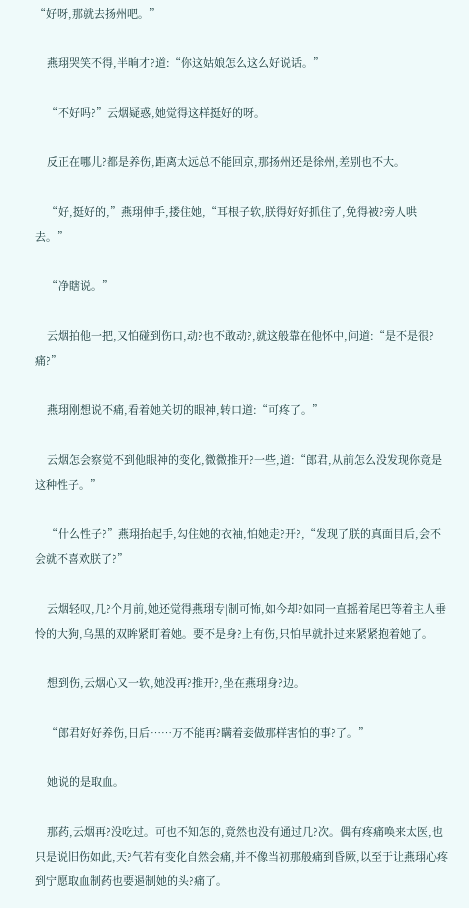“好呀,那就去扬州吧。”

    燕珝哭笑不得,半晌才?道:“你这姑娘怎么这么好说话。”

    “不好吗?”云烟疑惑,她觉得这样挺好的呀。

    反正在哪儿?都是养伤,距离太远总不能回京,那扬州还是徐州,差别也不大。

    “好,挺好的,”燕珝伸手,搂住她,“耳根子软,朕得好好抓住了,免得被?旁人哄去。”

    “净瞎说。”

    云烟拍他一把,又怕碰到伤口,动?也不敢动?,就这般靠在他怀中,问道:“是不是很?痛?”

    燕珝刚想说不痛,看着她关切的眼神,转口道:“可疼了。”

    云烟怎会察觉不到他眼神的变化,微微推开?一些,道:“郎君,从前怎么没发现你竟是这种性子。”

    “什么性子?”燕珝抬起手,勾住她的衣袖,怕她走?开?,“发现了朕的真面目后,会不会就不喜欢朕了?”

    云烟轻叹,几?个月前,她还觉得燕珝专|制可怖,如今却?如同一直摇着尾巴等着主人垂怜的大狗,乌黑的双眸紧盯着她。要不是身?上有伤,只怕早就扑过来紧紧抱着她了。

    想到伤,云烟心又一软,她没再?推开?,坐在燕珝身?边。

    “郎君好好养伤,日后……万不能再?瞒着妾做那样害怕的事?了。”

    她说的是取血。

    那药,云烟再?没吃过。可也不知怎的,竟然也没有通过几?次。偶有疼痛唤来太医,也只是说旧伤如此,天?气若有变化自然会痛,并不像当初那般痛到昏厥,以至于让燕珝心疼到宁愿取血制药也要遏制她的头?痛了。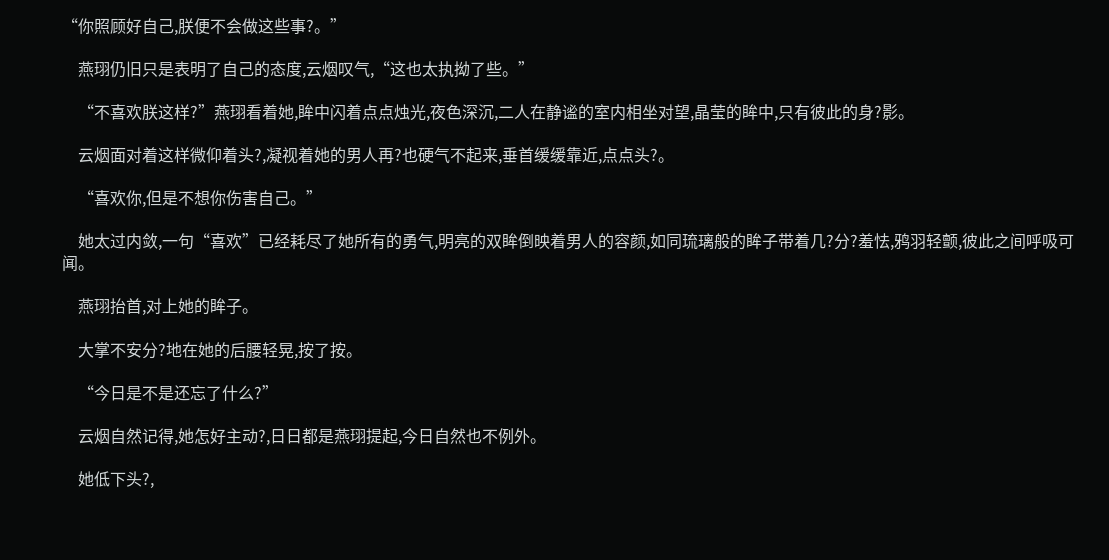“你照顾好自己,朕便不会做这些事?。”

    燕珝仍旧只是表明了自己的态度,云烟叹气,“这也太执拗了些。”

    “不喜欢朕这样?”燕珝看着她,眸中闪着点点烛光,夜色深沉,二人在静谧的室内相坐对望,晶莹的眸中,只有彼此的身?影。

    云烟面对着这样微仰着头?,凝视着她的男人再?也硬气不起来,垂首缓缓靠近,点点头?。

    “喜欢你,但是不想你伤害自己。”

    她太过内敛,一句“喜欢”已经耗尽了她所有的勇气,明亮的双眸倒映着男人的容颜,如同琉璃般的眸子带着几?分?羞怯,鸦羽轻颤,彼此之间呼吸可闻。

    燕珝抬首,对上她的眸子。

    大掌不安分?地在她的后腰轻晃,按了按。

    “今日是不是还忘了什么?”

    云烟自然记得,她怎好主动?,日日都是燕珝提起,今日自然也不例外。

    她低下头?,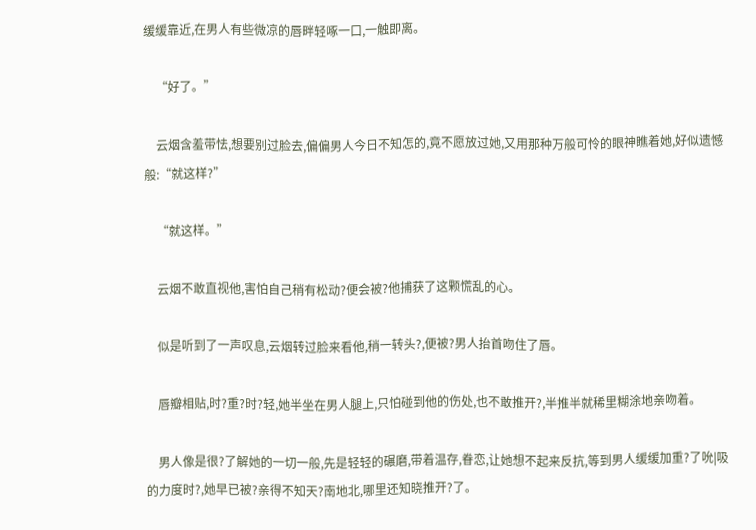缓缓靠近,在男人有些微凉的唇畔轻啄一口,一触即离。

    “好了。”

    云烟含羞带怯,想要别过脸去,偏偏男人今日不知怎的,竟不愿放过她,又用那种万般可怜的眼神瞧着她,好似遗憾般:“就这样?”

    “就这样。”

    云烟不敢直视他,害怕自己稍有松动?便会被?他捕获了这颗慌乱的心。

    似是听到了一声叹息,云烟转过脸来看他,稍一转头?,便被?男人抬首吻住了唇。

    唇瓣相贴,时?重?时?轻,她半坐在男人腿上,只怕碰到他的伤处,也不敢推开?,半推半就稀里糊涂地亲吻着。

    男人像是很?了解她的一切一般,先是轻轻的碾磨,带着温存,眷恋,让她想不起来反抗,等到男人缓缓加重?了吮|吸的力度时?,她早已被?亲得不知天?南地北,哪里还知晓推开?了。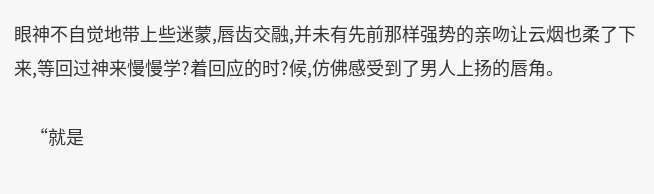眼神不自觉地带上些迷蒙,唇齿交融,并未有先前那样强势的亲吻让云烟也柔了下来,等回过神来慢慢学?着回应的时?候,仿佛感受到了男人上扬的唇角。

    “就是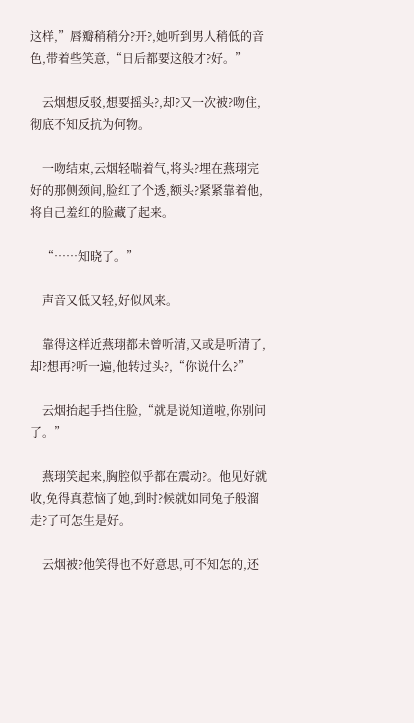这样,”唇瓣稍稍分?开?,她听到男人稍低的音色,带着些笑意,“日后都要这般才?好。”

    云烟想反驳,想要摇头?,却?又一次被?吻住,彻底不知反抗为何物。

    一吻结束,云烟轻喘着气,将头?埋在燕珝完好的那侧颈间,脸红了个透,额头?紧紧靠着他,将自己羞红的脸藏了起来。

    “……知晓了。”

    声音又低又轻,好似风来。

    靠得这样近燕珝都未曾听清,又或是听清了,却?想再?听一遍,他转过头?,“你说什么?”

    云烟抬起手挡住脸,“就是说知道啦,你别问了。”

    燕珝笑起来,胸腔似乎都在震动?。他见好就收,免得真惹恼了她,到时?候就如同兔子般溜走?了可怎生是好。

    云烟被?他笑得也不好意思,可不知怎的,还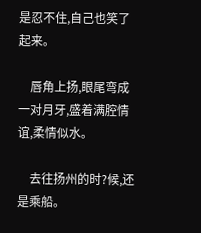是忍不住,自己也笑了起来。

    唇角上扬,眼尾弯成一对月牙,盛着满腔情谊,柔情似水。

    去往扬州的时?候,还是乘船。